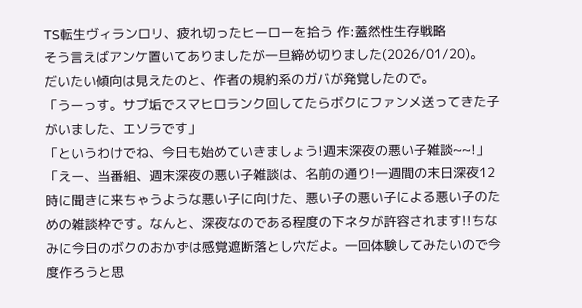TS転生ヴィランロリ、疲れ切ったヒーローを拾う 作:蓋然性生存戦略
そう言えばアンケ置いてありましたが一旦締め切りました(2026/01/20)。
だいたい傾向は見えたのと、作者の規約系のガバが発覚したので。
「うーっす。サブ垢でスマヒロランク回してたらボクにファンメ送ってきた子がいました、エソラです」
「というわけでね、今日も始めていきましょう!週末深夜の悪い子雑談~~!」
「えー、当番組、週末深夜の悪い子雑談は、名前の通り!一週間の末日深夜12時に聞きに来ちゃうような悪い子に向けた、悪い子の悪い子による悪い子のための雑談枠です。なんと、深夜なのである程度の下ネタが許容されます!!ちなみに今日のボクのおかずは感覚遮断落とし穴だよ。一回体験してみたいので今度作ろうと思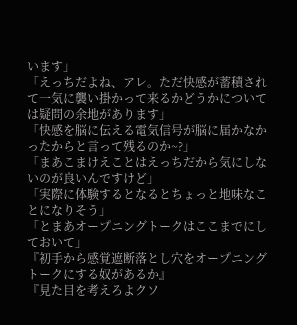います」
「えっちだよね、アレ。ただ快感が蓄積されて一気に襲い掛かって来るかどうかについては疑問の余地があります」
「快感を脳に伝える電気信号が脳に届かなかったからと言って残るのか~?」
「まあこまけえことはえっちだから気にしないのが良いんですけど」
「実際に体験するとなるとちょっと地味なことになりそう」
「とまあオープニングトークはここまでにしておいて」
『初手から感覚遮断落とし穴をオープニングトークにする奴があるか』
『見た目を考えろよクソ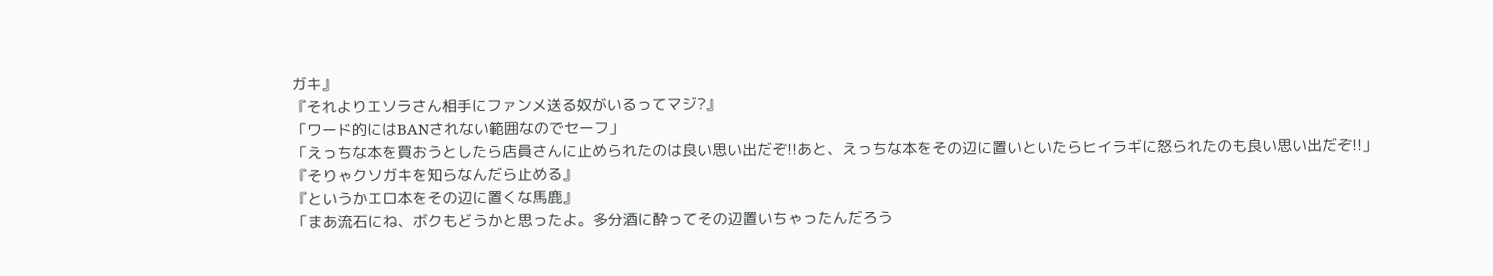ガキ』
『それよりエソラさん相手にファンメ送る奴がいるってマジ?』
「ワード的にはBANされない範囲なのでセーフ」
「えっちな本を買おうとしたら店員さんに止められたのは良い思い出だぞ!!あと、えっちな本をその辺に置いといたらヒイラギに怒られたのも良い思い出だぞ!!」
『そりゃクソガキを知らなんだら止める』
『というかエロ本をその辺に置くな馬鹿』
「まあ流石にね、ボクもどうかと思ったよ。多分酒に酔ってその辺置いちゃったんだろう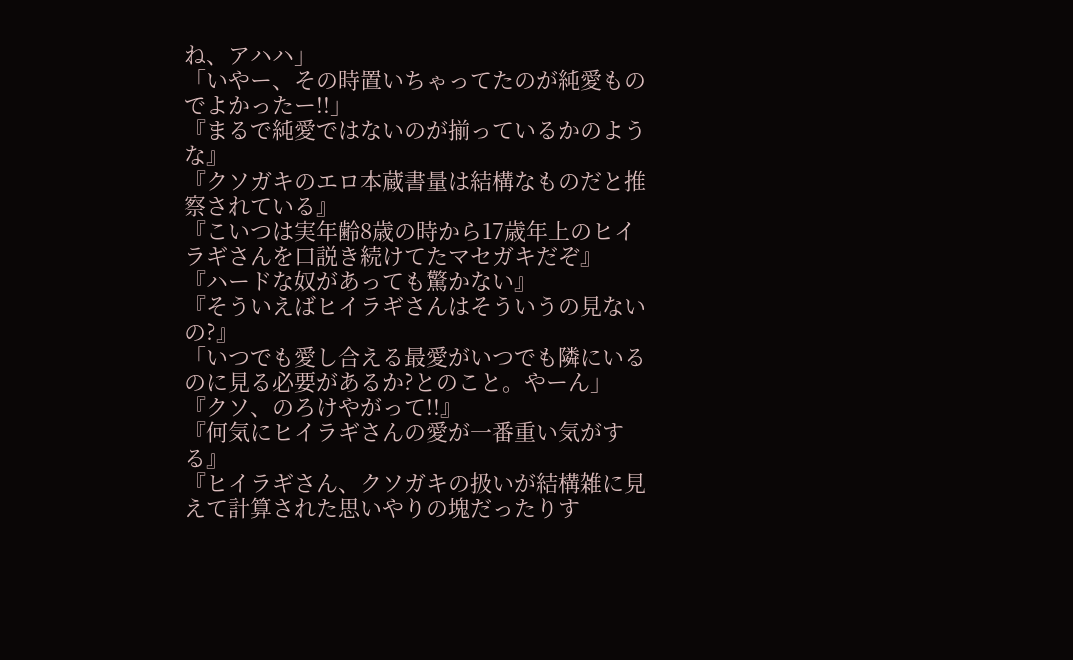ね、アハハ」
「いやー、その時置いちゃってたのが純愛ものでよかったー!!」
『まるで純愛ではないのが揃っているかのような』
『クソガキのエロ本蔵書量は結構なものだと推察されている』
『こいつは実年齢8歳の時から17歳年上のヒイラギさんを口説き続けてたマセガキだぞ』
『ハードな奴があっても驚かない』
『そういえばヒイラギさんはそういうの見ないの?』
「いつでも愛し合える最愛がいつでも隣にいるのに見る必要があるか?とのこと。やーん」
『クソ、のろけやがって!!』
『何気にヒイラギさんの愛が一番重い気がする』
『ヒイラギさん、クソガキの扱いが結構雑に見えて計算された思いやりの塊だったりす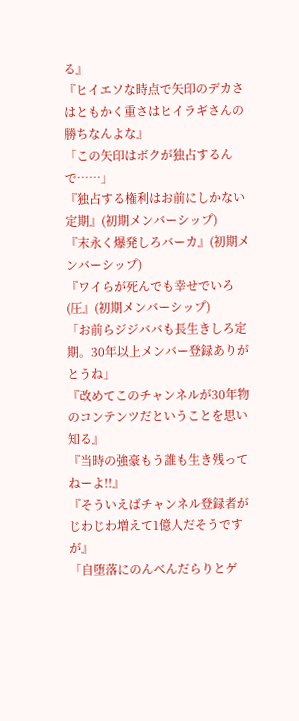る』
『ヒイエソな時点で矢印のデカさはともかく重さはヒイラギさんの勝ちなんよな』
「この矢印はボクが独占するんで……」
『独占する権利はお前にしかない定期』(初期メンバーシップ)
『末永く爆発しろバーカ』(初期メンバーシップ)
『ワイらが死んでも幸せでいろ(圧』(初期メンバーシップ)
「お前らジジババも長生きしろ定期。30年以上メンバー登録ありがとうね」
『改めてこのチャンネルが30年物のコンテンツだということを思い知る』
『当時の強豪もう誰も生き残ってねーよ!!』
『そういえばチャンネル登録者がじわじわ増えて1億人だそうですが』
「自堕落にのんべんだらりとゲ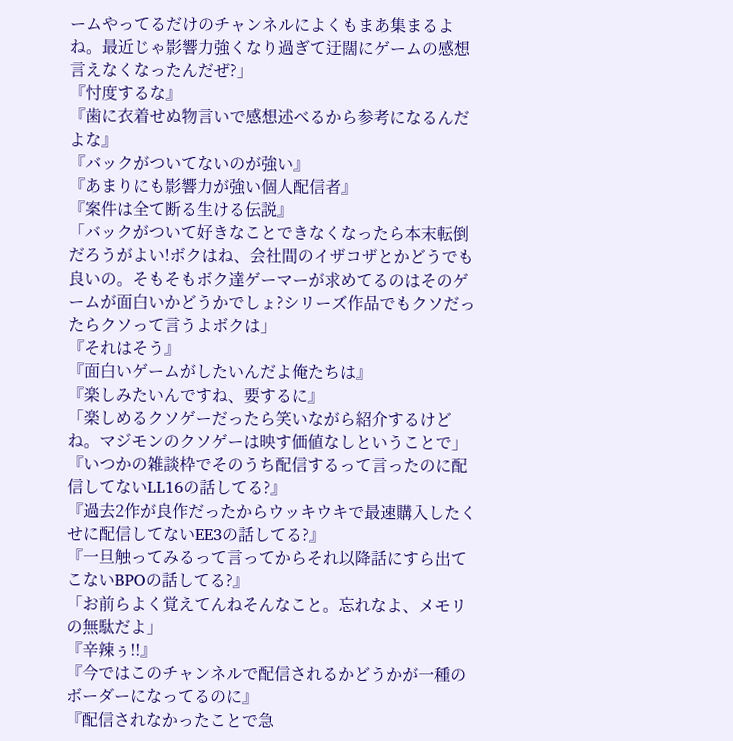ームやってるだけのチャンネルによくもまあ集まるよね。最近じゃ影響力強くなり過ぎて迂闊にゲームの感想言えなくなったんだぜ?」
『忖度するな』
『歯に衣着せぬ物言いで感想述べるから参考になるんだよな』
『バックがついてないのが強い』
『あまりにも影響力が強い個人配信者』
『案件は全て断る生ける伝説』
「バックがついて好きなことできなくなったら本末転倒だろうがよい!ボクはね、会社間のイザコザとかどうでも良いの。そもそもボク達ゲーマーが求めてるのはそのゲームが面白いかどうかでしょ?シリーズ作品でもクソだったらクソって言うよボクは」
『それはそう』
『面白いゲームがしたいんだよ俺たちは』
『楽しみたいんですね、要するに』
「楽しめるクソゲーだったら笑いながら紹介するけどね。マジモンのクソゲーは映す価値なしということで」
『いつかの雑談枠でそのうち配信するって言ったのに配信してないLL16の話してる?』
『過去2作が良作だったからウッキウキで最速購入したくせに配信してないEE3の話してる?』
『一旦触ってみるって言ってからそれ以降話にすら出てこないBPOの話してる?』
「お前らよく覚えてんねそんなこと。忘れなよ、メモリの無駄だよ」
『辛辣ぅ!!』
『今ではこのチャンネルで配信されるかどうかが一種のボーダーになってるのに』
『配信されなかったことで急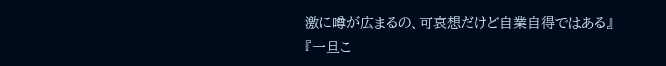激に噂が広まるの、可哀想だけど自業自得ではある』
『一旦こ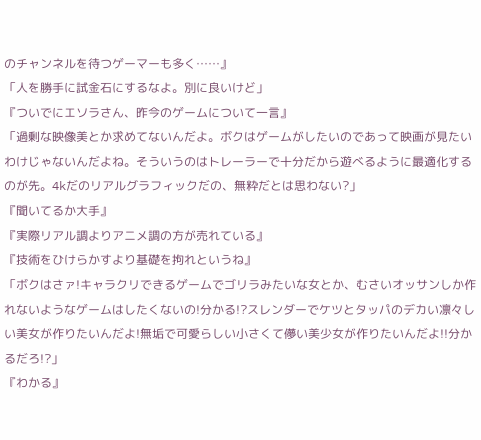のチャンネルを待つゲーマーも多く……』
「人を勝手に試金石にするなよ。別に良いけど」
『ついでにエソラさん、昨今のゲームについて一言』
「過剰な映像美とか求めてないんだよ。ボクはゲームがしたいのであって映画が見たいわけじゃないんだよね。そういうのはトレーラーで十分だから遊べるように最適化するのが先。4kだのリアルグラフィックだの、無粋だとは思わない?」
『聞いてるか大手』
『実際リアル調よりアニメ調の方が売れている』
『技術をひけらかすより基礎を拘れというね』
「ボクはさァ!キャラクリできるゲームでゴリラみたいな女とか、むさいオッサンしか作れないようなゲームはしたくないの!分かる!?スレンダーでケツとタッパのデカい凛々しい美女が作りたいんだよ!無垢で可愛らしい小さくて儚い美少女が作りたいんだよ!!分かるだろ!?」
『わかる』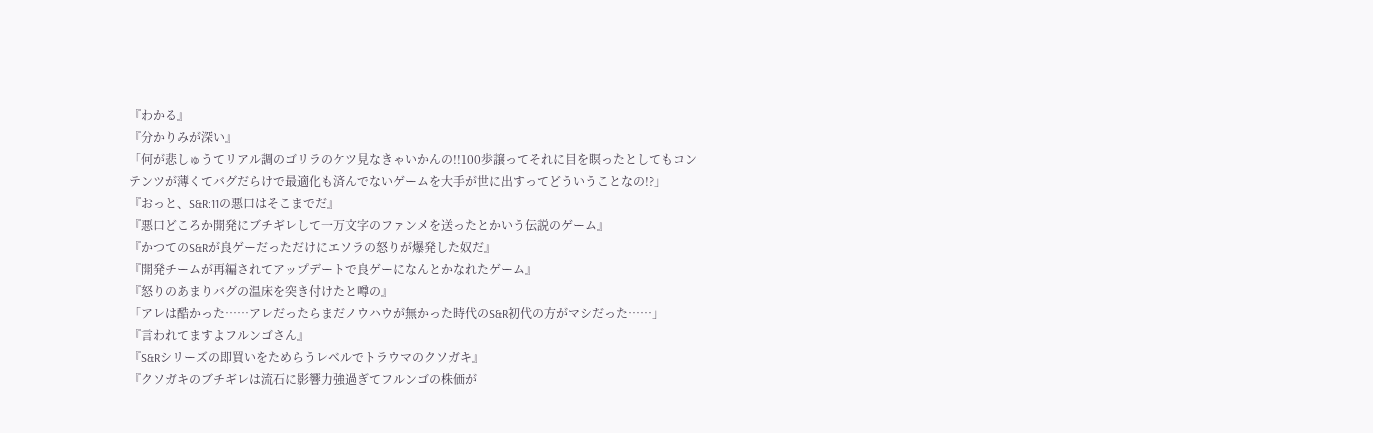『わかる』
『分かりみが深い』
「何が悲しゅうてリアル調のゴリラのケツ見なきゃいかんの!!100歩譲ってそれに目を瞑ったとしてもコンテンツが薄くてバグだらけで最適化も済んでないゲームを大手が世に出すってどういうことなの!?」
『おっと、S&R:11の悪口はそこまでだ』
『悪口どころか開発にブチギレして一万文字のファンメを送ったとかいう伝説のゲーム』
『かつてのS&Rが良ゲーだっただけにエソラの怒りが爆発した奴だ』
『開発チームが再編されてアップデートで良ゲーになんとかなれたゲーム』
『怒りのあまりバグの温床を突き付けたと噂の』
「アレは酷かった……アレだったらまだノウハウが無かった時代のS&R初代の方がマシだった……」
『言われてますよフルンゴさん』
『S&Rシリーズの即買いをためらうレベルでトラウマのクソガキ』
『クソガキのブチギレは流石に影響力強過ぎてフルンゴの株価が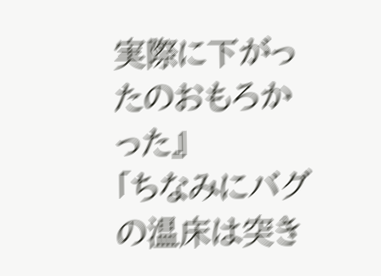実際に下がったのおもろかった』
「ちなみにバグの温床は突き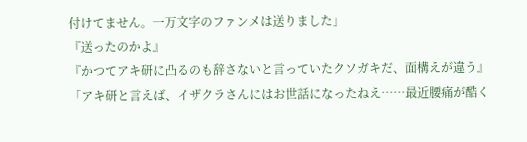付けてません。一万文字のファンメは送りました」
『送ったのかよ』
『かつてアキ研に凸るのも辞さないと言っていたクソガキだ、面構えが違う』
「アキ研と言えば、イザクラさんにはお世話になったねえ……最近腰痛が酷く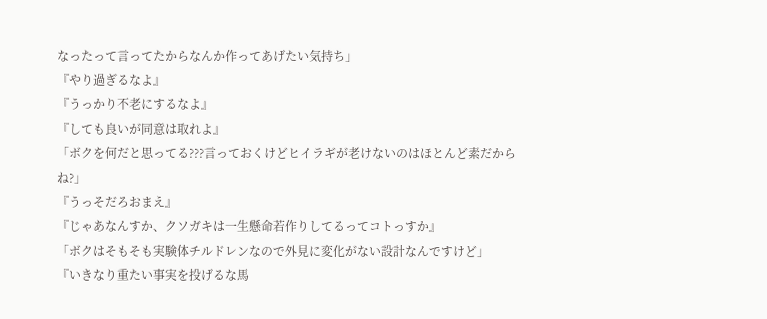なったって言ってたからなんか作ってあげたい気持ち」
『やり過ぎるなよ』
『うっかり不老にするなよ』
『しても良いが同意は取れよ』
「ボクを何だと思ってる???言っておくけどヒイラギが老けないのはほとんど素だからね?」
『うっそだろおまえ』
『じゃあなんすか、クソガキは一生懸命若作りしてるってコトっすか』
「ボクはそもそも実験体チルドレンなので外見に変化がない設計なんですけど」
『いきなり重たい事実を投げるな馬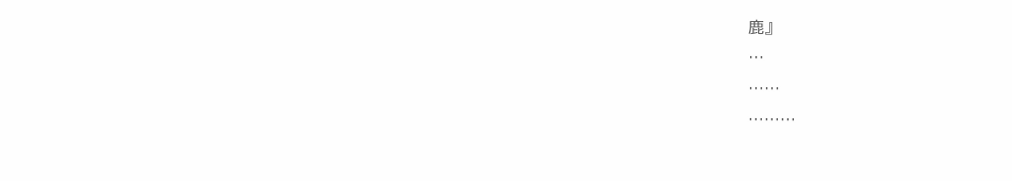鹿』
…
……
………